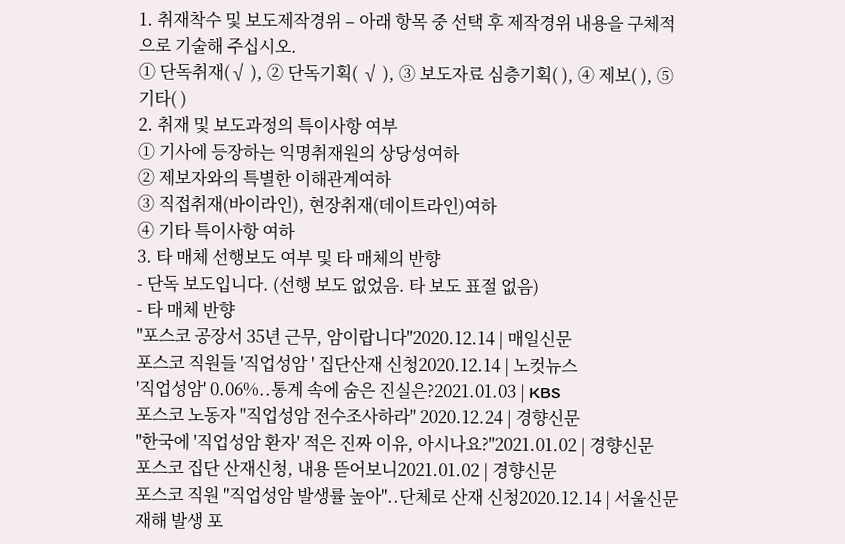1. 취재착수 및 보도제작경위 – 아래 항목 중 선택 후 제작경위 내용을 구체적으로 기술해 주십시오.
① 단독취재(√ ), ② 단독기획( √ ), ③ 보도자료 심층기획( ), ④ 제보( ), ⑤ 기타( )
2. 취재 및 보도과정의 특이사항 여부
① 기사에 등장하는 익명취재원의 상당성여하
② 제보자와의 특별한 이해관계여하
③ 직접취재(바이라인), 현장취재(데이트라인)여하
④ 기타 특이사항 여하
3. 타 매체 선행보도 여부 및 타 매체의 반향
- 단독 보도입니다. (선행 보도 없었음. 타 보도 표절 없음)
- 타 매체 반향
"포스코 공장서 35년 근무, 암이랍니다"2020.12.14 | 매일신문
포스코 직원들 '직업성암 ' 집단산재 신청2020.12.14 | 노컷뉴스
'직업성암' 0.06%..통계 속에 숨은 진실은?2021.01.03 | KBS
포스코 노동자 "직업성암 전수조사하라" 2020.12.24 | 경향신문
"한국에 '직업성암 환자' 적은 진짜 이유, 아시나요?"2021.01.02 | 경향신문
포스코 집단 산재신청, 내용 뜯어보니2021.01.02 | 경향신문
포스코 직원 "직업성암 발생률 높아"..단체로 산재 신청2020.12.14 | 서울신문
재해 발생 포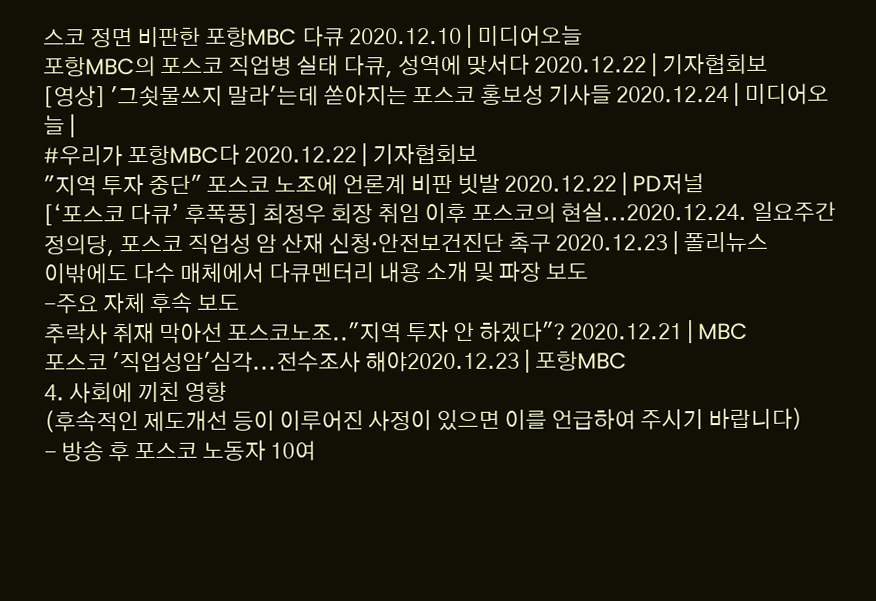스코 정면 비판한 포항MBC 다큐 2020.12.10 | 미디어오늘
포항MBC의 포스코 직업병 실태 다큐, 성역에 맞서다 2020.12.22 | 기자협회보
[영상] '그쇳물쓰지 말라'는데 쏟아지는 포스코 홍보성 기사들 2020.12.24 | 미디어오늘 |
#우리가 포항MBC다 2020.12.22 | 기자협회보
"지역 투자 중단" 포스코 노조에 언론계 비판 빗발 2020.12.22 | PD저널
[‘포스코 다큐’ 후폭풍] 최정우 회장 취임 이후 포스코의 현실...2020.12.24. 일요주간
정의당, 포스코 직업성 암 산재 신청·안전보건진단 촉구 2020.12.23 | 폴리뉴스
이밖에도 다수 매체에서 다큐멘터리 내용 소개 및 파장 보도
-주요 자체 후속 보도
추락사 취재 막아선 포스코노조.."지역 투자 안 하겠다"? 2020.12.21 | MBC
포스코 '직업성암'심각...전수조사 해야2020.12.23 | 포항MBC
4. 사회에 끼친 영향
(후속적인 제도개선 등이 이루어진 사정이 있으면 이를 언급하여 주시기 바랍니다)
- 방송 후 포스코 노동자 10여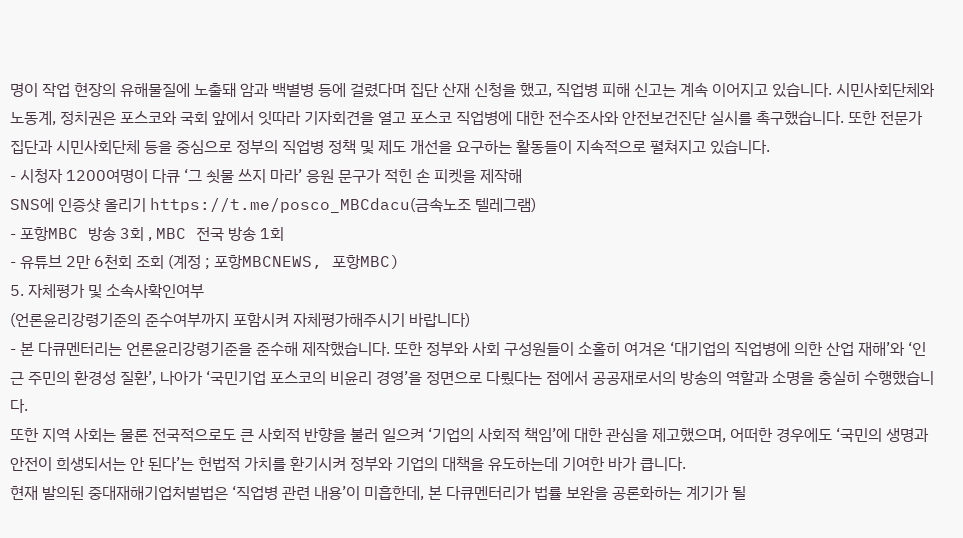명이 작업 현장의 유해물질에 노출돼 암과 백별병 등에 걸렸다며 집단 산재 신청을 했고, 직업병 피해 신고는 계속 이어지고 있습니다. 시민사회단체와 노동계, 정치권은 포스코와 국회 앞에서 잇따라 기자회견을 열고 포스코 직업병에 대한 전수조사와 안전보건진단 실시를 촉구했습니다. 또한 전문가 집단과 시민사회단체 등을 중심으로 정부의 직업병 정책 및 제도 개선을 요구하는 활동들이 지속적으로 펼쳐지고 있습니다.
- 시청자 1200여명이 다큐 ‘그 쇳물 쓰지 마라’ 응원 문구가 적힌 손 피켓을 제작해
SNS에 인증샷 올리기 https://t.me/posco_MBCdacu(금속노조 텔레그램)
- 포항MBC 방송 3회 , MBC 전국 방송 1회
- 유튜브 2만 6천회 조회 (계정 ; 포항MBCNEWS, 포항MBC)
5. 자체평가 및 소속사확인여부
(언론윤리강령기준의 준수여부까지 포함시켜 자체평가해주시기 바랍니다)
- 본 다큐멘터리는 언론윤리강령기준을 준수해 제작했습니다. 또한 정부와 사회 구성원들이 소홀히 여겨온 ‘대기업의 직업병에 의한 산업 재해’와 ‘인근 주민의 환경성 질환’, 나아가 ‘국민기업 포스코의 비윤리 경영’을 정면으로 다뤘다는 점에서 공공재로서의 방송의 역할과 소명을 충실히 수행했습니다.
또한 지역 사회는 물론 전국적으로도 큰 사회적 반향을 불러 일으켜 ‘기업의 사회적 책임’에 대한 관심을 제고했으며, 어떠한 경우에도 ‘국민의 생명과 안전이 희생되서는 안 된다’는 헌법적 가치를 환기시켜 정부와 기업의 대책을 유도하는데 기여한 바가 큽니다.
현재 발의된 중대재해기업처벌법은 ‘직업병 관련 내용’이 미흡한데, 본 다큐멘터리가 법률 보완을 공론화하는 계기가 될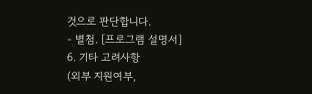것으로 판단합니다.
- 별첨. [프로그램 설명서]
6. 기타 고려사항
(외부 지원여부,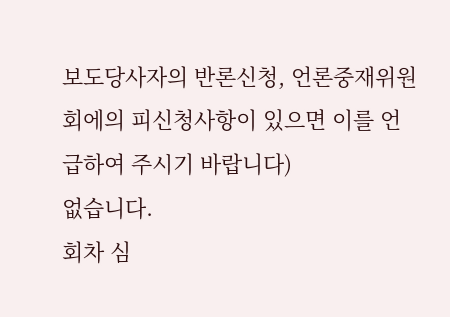보도당사자의 반론신청, 언론중재위원회에의 피신청사항이 있으면 이를 언급하여 주시기 바랍니다)
없습니다.
회차 심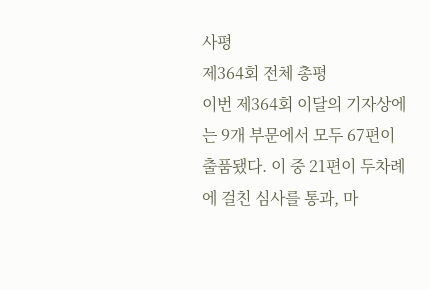사평
제364회 전체 총평
이번 제364회 이달의 기자상에는 9개 부문에서 모두 67편이 출품됐다. 이 중 21편이 두차례에 걸친 심사를 통과, 마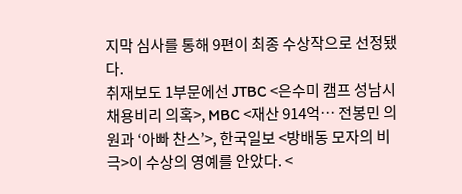지막 심사를 통해 9편이 최종 수상작으로 선정됐다.
취재보도 1부문에선 JTBC <은수미 캠프 성남시 채용비리 의혹>, MBC <재산 914억… 전봉민 의원과 ‘아빠 찬스’>, 한국일보 <방배동 모자의 비극>이 수상의 영예를 안았다. <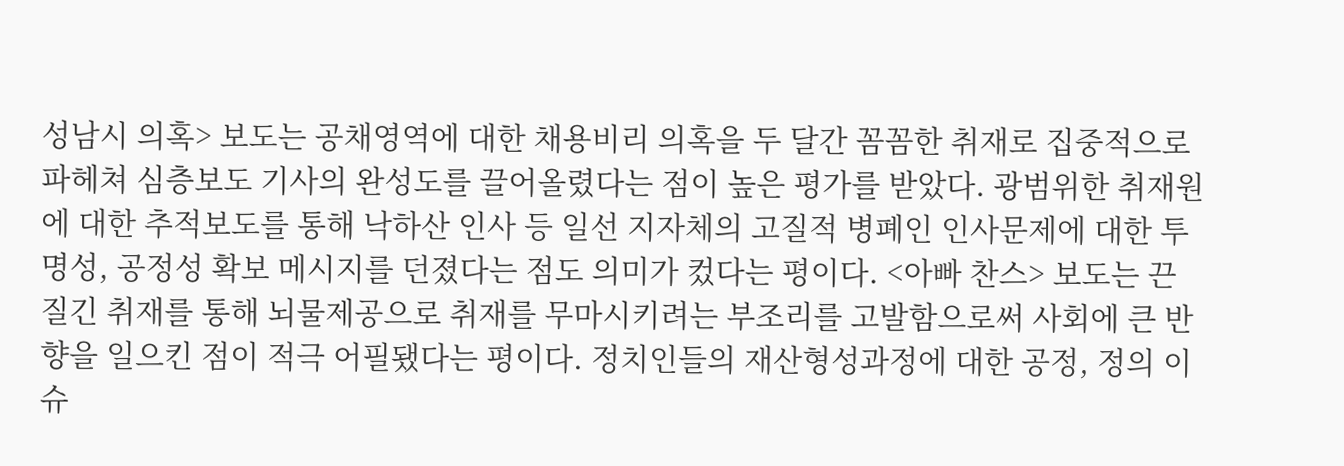성남시 의혹> 보도는 공채영역에 대한 채용비리 의혹을 두 달간 꼼꼼한 취재로 집중적으로 파헤쳐 심층보도 기사의 완성도를 끌어올렸다는 점이 높은 평가를 받았다. 광범위한 취재원에 대한 추적보도를 통해 낙하산 인사 등 일선 지자체의 고질적 병폐인 인사문제에 대한 투명성, 공정성 확보 메시지를 던졌다는 점도 의미가 컸다는 평이다. <아빠 찬스> 보도는 끈질긴 취재를 통해 뇌물제공으로 취재를 무마시키려는 부조리를 고발함으로써 사회에 큰 반향을 일으킨 점이 적극 어필됐다는 평이다. 정치인들의 재산형성과정에 대한 공정, 정의 이슈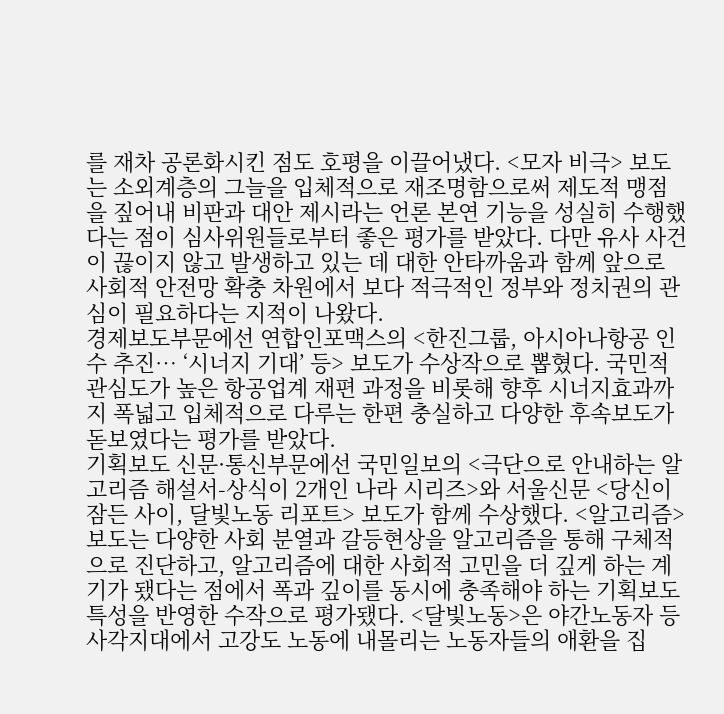를 재차 공론화시킨 점도 호평을 이끌어냈다. <모자 비극> 보도는 소외계층의 그늘을 입체적으로 재조명함으로써 제도적 맹점을 짚어내 비판과 대안 제시라는 언론 본연 기능을 성실히 수행했다는 점이 심사위원들로부터 좋은 평가를 받았다. 다만 유사 사건이 끊이지 않고 발생하고 있는 데 대한 안타까움과 함께 앞으로 사회적 안전망 확충 차원에서 보다 적극적인 정부와 정치권의 관심이 필요하다는 지적이 나왔다.
경제보도부문에선 연합인포맥스의 <한진그룹, 아시아나항공 인수 추진… ‘시너지 기대’ 등> 보도가 수상작으로 뽑혔다. 국민적 관심도가 높은 항공업계 재편 과정을 비롯해 향후 시너지효과까지 폭넓고 입체적으로 다루는 한편 충실하고 다양한 후속보도가 돋보였다는 평가를 받았다.
기획보도 신문·통신부문에선 국민일보의 <극단으로 안내하는 알고리즘 해설서-상식이 2개인 나라 시리즈>와 서울신문 <당신이 잠든 사이, 달빛노동 리포트> 보도가 함께 수상했다. <알고리즘> 보도는 다양한 사회 분열과 갈등현상을 알고리즘을 통해 구체적으로 진단하고, 알고리즘에 대한 사회적 고민을 더 깊게 하는 계기가 됐다는 점에서 폭과 깊이를 동시에 충족해야 하는 기획보도 특성을 반영한 수작으로 평가됐다. <달빛노동>은 야간노동자 등 사각지대에서 고강도 노동에 내몰리는 노동자들의 애환을 집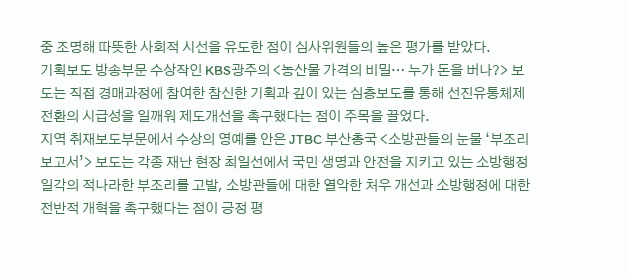중 조명해 따뜻한 사회적 시선을 유도한 점이 심사위원들의 높은 평가를 받았다.
기획보도 방송부문 수상작인 KBS광주의 <농산물 가격의 비밀… 누가 돈을 버나?> 보도는 직접 경매과정에 참여한 참신한 기획과 깊이 있는 심층보도를 통해 선진유통체제 전환의 시급성을 일깨워 제도개선을 촉구했다는 점이 주목을 끌었다.
지역 취재보도부문에서 수상의 영예를 안은 JTBC 부산총국 <소방관들의 눈물 ‘부조리 보고서’> 보도는 각종 재난 현장 최일선에서 국민 생명과 안전을 지키고 있는 소방행정 일각의 적나라한 부조리를 고발, 소방관들에 대한 열악한 처우 개선과 소방행정에 대한 전반적 개혁을 촉구했다는 점이 긍정 평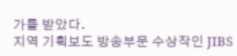가를 받았다.
지역 기획보도 방송부문 수상작인 JIBS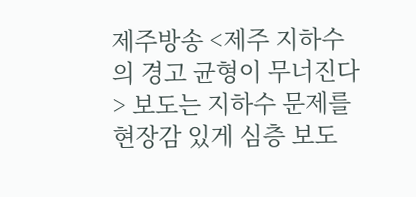제주방송 <제주 지하수의 경고 균형이 무너진다> 보도는 지하수 문제를 현장감 있게 심층 보도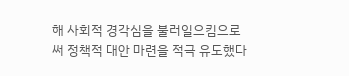해 사회적 경각심을 불러일으킴으로써 정책적 대안 마련을 적극 유도했다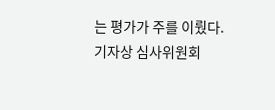는 평가가 주를 이뤘다.
기자상 심사위원회